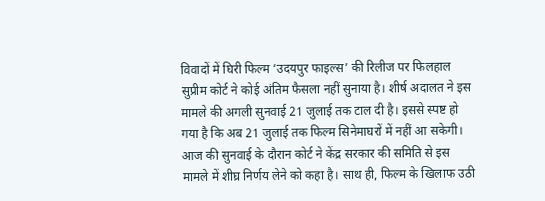विवादों में घिरी फिल्म ‘उदयपुर फाइल्स’ की रिलीज पर फिलहाल सुप्रीम कोर्ट ने कोई अंतिम फैसला नहीं सुनाया है। शीर्ष अदालत ने इस मामले की अगली सुनवाई 21 जुलाई तक टाल दी है। इससे स्पष्ट हो गया है कि अब 21 जुलाई तक फिल्म सिनेमाघरों में नहीं आ सकेगी।
आज की सुनवाई के दौरान कोर्ट ने केंद्र सरकार की समिति से इस मामले में शीघ्र निर्णय लेने को कहा है। साथ ही, फिल्म के खिलाफ उठी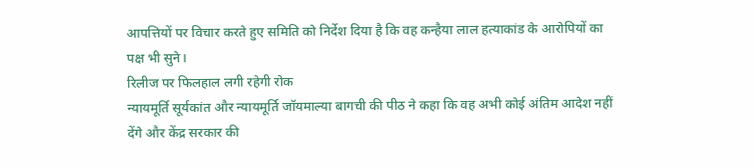आपत्तियों पर विचार करते हुए समिति को निर्देश दिया है कि वह कन्हैया लाल हत्याकांड के आरोपियों का पक्ष भी सुने।
रिलीज पर फिलहाल लगी रहेगी रोक
न्यायमूर्ति सूर्यकांत और न्यायमूर्ति जॉयमाल्या बागची की पीठ ने कहा कि वह अभी कोई अंतिम आदेश नहीं देंगे और केंद्र सरकार की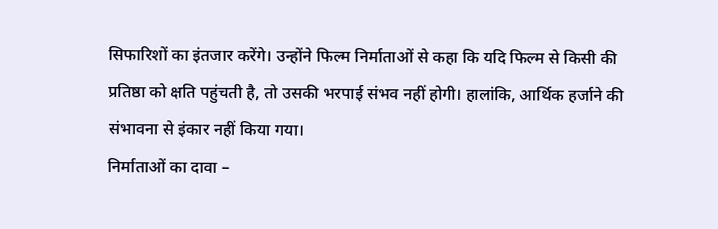सिफारिशों का इंतजार करेंगे। उन्होंने फिल्म निर्माताओं से कहा कि यदि फिल्म से किसी की प्रतिष्ठा को क्षति पहुंचती है, तो उसकी भरपाई संभव नहीं होगी। हालांकि, आर्थिक हर्जाने की संभावना से इंकार नहीं किया गया।
निर्माताओं का दावा –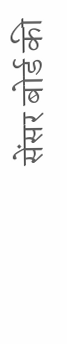सेंसर बोर्ड की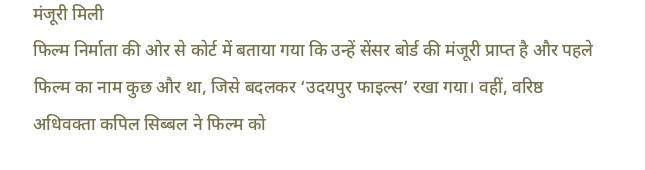मंजूरी मिली
फिल्म निर्माता की ओर से कोर्ट में बताया गया कि उन्हें सेंसर बोर्ड की मंजूरी प्राप्त है और पहले फिल्म का नाम कुछ और था, जिसे बदलकर ‘उदयपुर फाइल्स’ रखा गया। वहीं, वरिष्ठ अधिवक्ता कपिल सिब्बल ने फिल्म को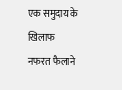एक समुदाय के खिलाफ नफरत फैलाने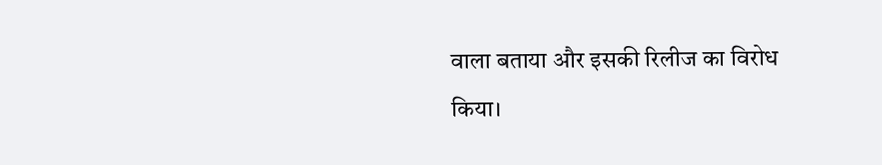वाला बताया और इसकी रिलीज का विरोध किया।